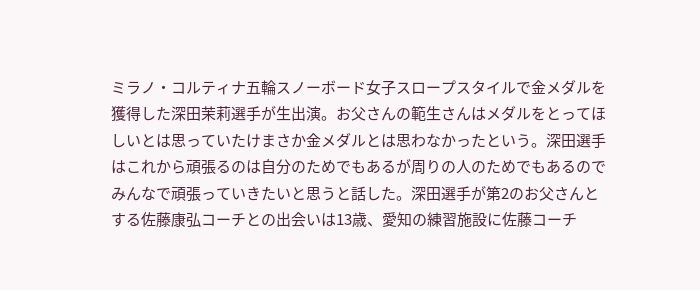ミラノ・コルティナ五輪スノーボード女子スロープスタイルで金メダルを獲得した深田茉莉選手が生出演。お父さんの範生さんはメダルをとってほしいとは思っていたけまさか金メダルとは思わなかったという。深田選手はこれから頑張るのは自分のためでもあるが周りの人のためでもあるのでみんなで頑張っていきたいと思うと話した。深田選手が第2のお父さんとする佐藤康弘コーチとの出会いは13歳、愛知の練習施設に佐藤コーチ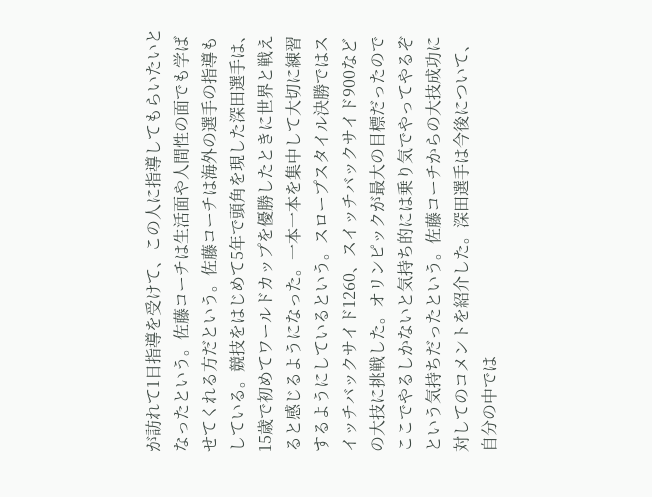が訪れて1日指導を受けて、この人に指導してもらいたいとなったという。佐藤コーチは生活面や人間性の面でも学ばせてくれる方だという。佐藤コーチは海外の選手の指導もしている。競技をはじめて5年で頭角を現した深田選手は、15歳で初めてワールドカップを優勝したときに世界と戦えると感じるようになった。一本一本を集中して大切に練習するようにしているという。スロープスタイル決勝ではスイッチバックサイド1260、スイッチバックサイド900などの大技に挑戦した。オリンピックが最大の目標だったのでここでやるしかないと気持ち的には乗り気でやってやるぞという気持ちだったという。佐藤コーチからの大技成功に対してのコメントを紹介した。深田選手は今後について、自分の中では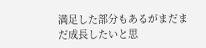満足した部分もあるがまだまだ成長したいと思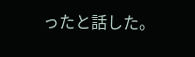ったと話した。